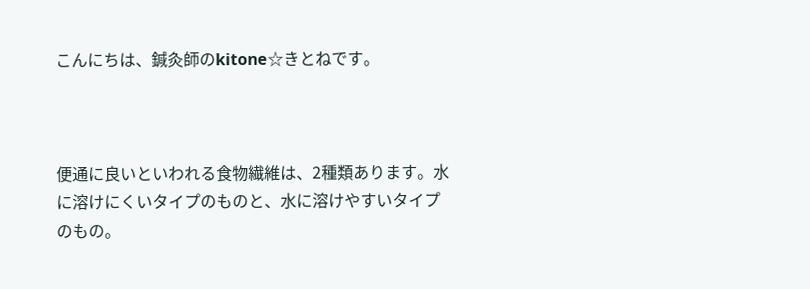こんにちは、鍼灸師のkitone☆きとねです。



便通に良いといわれる食物繊維は、2種類あります。水に溶けにくいタイプのものと、水に溶けやすいタイプのもの。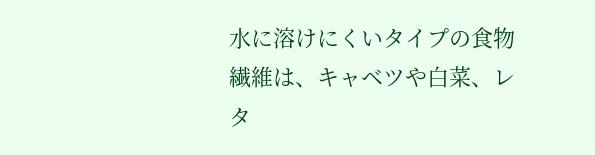水に溶けにくいタイプの食物繊維は、キャベツや白菜、レタ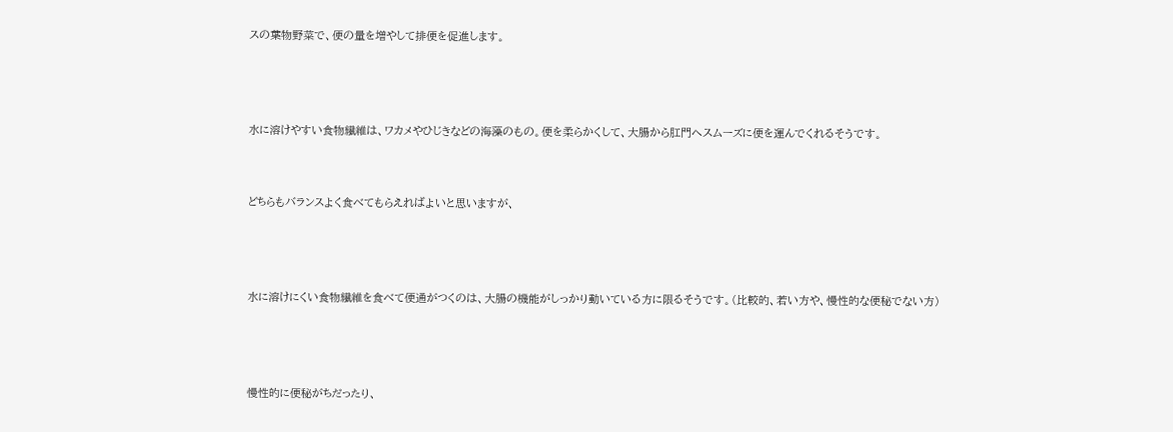スの葉物野菜で、便の量を増やして排便を促進します。



水に溶けやすい食物繊維は、ワカメやひじきなどの海藻のもの。便を柔らかくして、大腸から肛門へスムーズに便を運んでくれるそうです。


どちらもバランスよく食べてもらえればよいと思いますが、



水に溶けにくい食物繊維を食べて便通がつくのは、大腸の機能がしっかり動いている方に限るそうです。(比較的、若い方や、慢性的な便秘でない方)



慢性的に便秘がちだったり、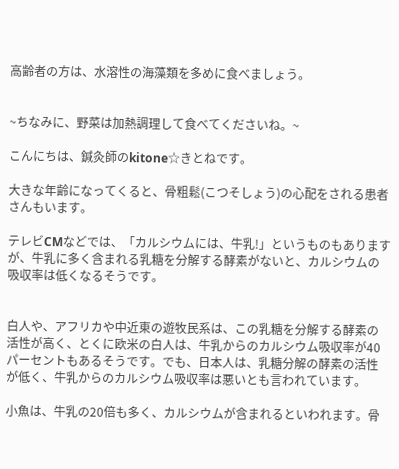高齢者の方は、水溶性の海藻類を多めに食べましょう。


~ちなみに、野菜は加熱調理して食べてくださいね。~

こんにちは、鍼灸師のkitone☆きとねです。

大きな年齢になってくると、骨粗鬆(こつそしょう)の心配をされる患者さんもいます。

テレビCMなどでは、「カルシウムには、牛乳!」というものもありますが、牛乳に多く含まれる乳糖を分解する酵素がないと、カルシウムの吸収率は低くなるそうです。


白人や、アフリカや中近東の遊牧民系は、この乳糖を分解する酵素の活性が高く、とくに欧米の白人は、牛乳からのカルシウム吸収率が40パーセントもあるそうです。でも、日本人は、乳糖分解の酵素の活性が低く、牛乳からのカルシウム吸収率は悪いとも言われています。

小魚は、牛乳の20倍も多く、カルシウムが含まれるといわれます。骨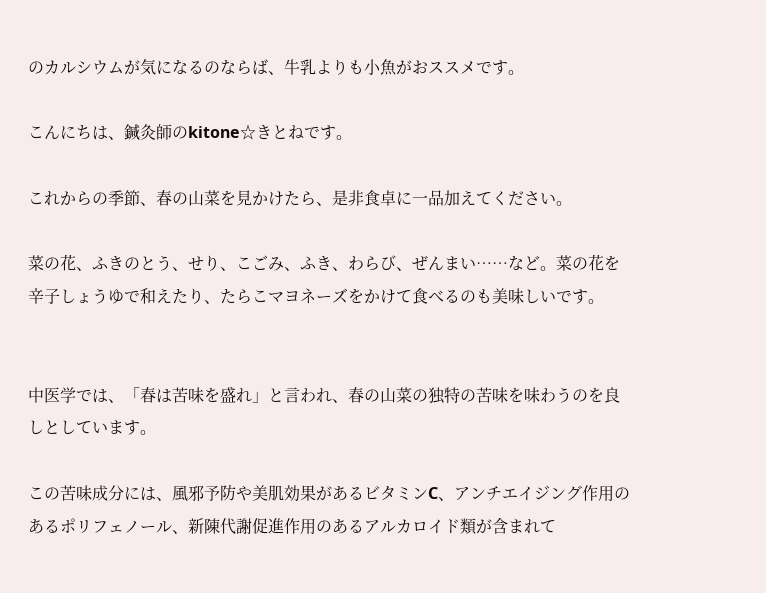のカルシウムが気になるのならば、牛乳よりも小魚がおススメです。

こんにちは、鍼灸師のkitone☆きとねです。

これからの季節、春の山菜を見かけたら、是非食卓に一品加えてください。

菜の花、ふきのとう、せり、こごみ、ふき、わらび、ぜんまい……など。菜の花を辛子しょうゆで和えたり、たらこマヨネーズをかけて食べるのも美味しいです。


中医学では、「春は苦味を盛れ」と言われ、春の山菜の独特の苦味を味わうのを良しとしています。

この苦味成分には、風邪予防や美肌効果があるビタミンC、アンチエイジング作用のあるポリフェノール、新陳代謝促進作用のあるアルカロイド類が含まれて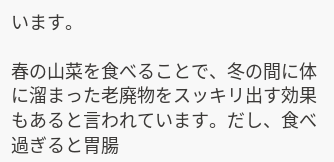います。

春の山菜を食べることで、冬の間に体に溜まった老廃物をスッキリ出す効果もあると言われています。だし、食べ過ぎると胃腸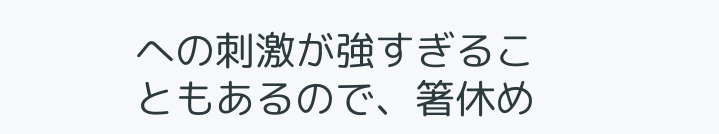への刺激が強すぎることもあるので、箸休め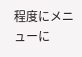程度にメニューに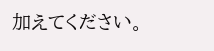加えてください。